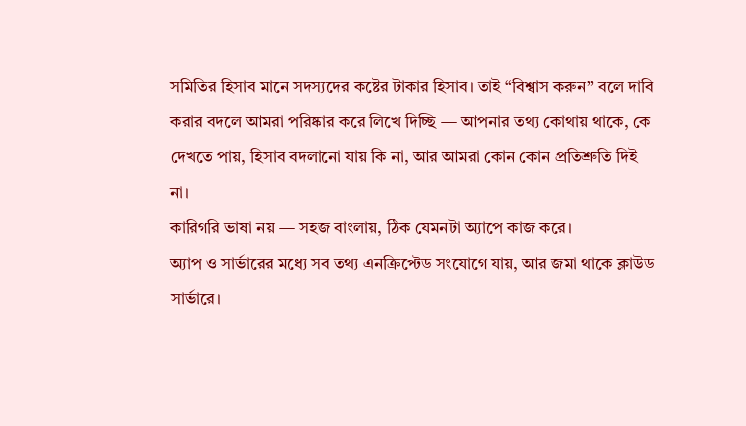সমিতির হিসাব মানে সদস্যদের কষ্টের টাকার হিসাব। তাই “বিশ্বাস করুন” বলে দাবি করার বদলে আমরা পরিষ্কার করে লিখে দিচ্ছি — আপনার তথ্য কোথায় থাকে, কে দেখতে পায়, হিসাব বদলানো যায় কি না, আর আমরা কোন কোন প্রতিশ্রুতি দিই না।
কারিগরি ভাষা নয় — সহজ বাংলায়, ঠিক যেমনটা অ্যাপে কাজ করে।
অ্যাপ ও সার্ভারের মধ্যে সব তথ্য এনক্রিপ্টেড সংযোগে যায়, আর জমা থাকে ক্লাউড সার্ভারে।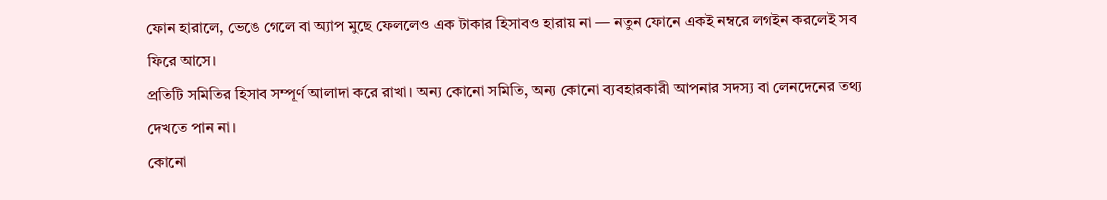ফোন হারালে, ভেঙে গেলে বা অ্যাপ মুছে ফেললেও এক টাকার হিসাবও হারায় না — নতুন ফোনে একই নম্বরে লগইন করলেই সব ফিরে আসে।
প্রতিটি সমিতির হিসাব সম্পূর্ণ আলাদা করে রাখা। অন্য কোনো সমিতি, অন্য কোনো ব্যবহারকারী আপনার সদস্য বা লেনদেনের তথ্য দেখতে পান না।
কোনো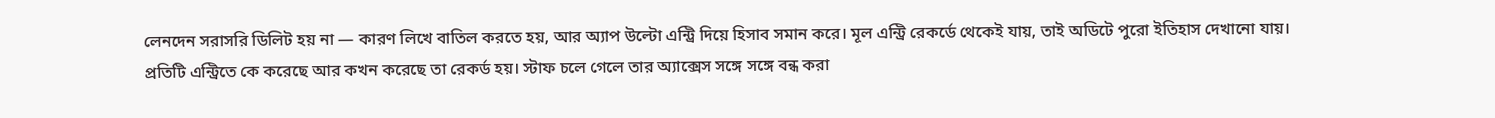লেনদেন সরাসরি ডিলিট হয় না — কারণ লিখে বাতিল করতে হয়, আর অ্যাপ উল্টো এন্ট্রি দিয়ে হিসাব সমান করে। মূল এন্ট্রি রেকর্ডে থেকেই যায়, তাই অডিটে পুরো ইতিহাস দেখানো যায়।
প্রতিটি এন্ট্রিতে কে করেছে আর কখন করেছে তা রেকর্ড হয়। স্টাফ চলে গেলে তার অ্যাক্সেস সঙ্গে সঙ্গে বন্ধ করা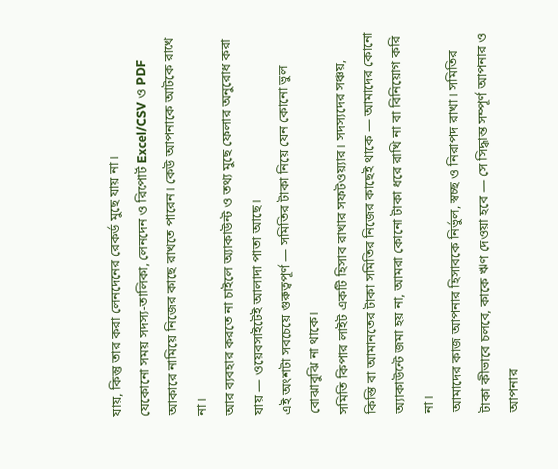যায়, কিন্তু তার করা লেনদেনের রেকর্ড মুছে যায় না।
যেকোনো সময় সদস্য-তালিকা, লেনদেন ও রিপোর্ট Excel/CSV ও PDF আকারে নামিয়ে নিজের কাছে রাখতে পারেন। কেউ আপনাকে আটকে রাখে না।
আর ব্যবহার করতে না চাইলে অ্যাকাউন্ট ও তথ্য মুছে ফেলার অনুরোধ করা যায় — ওয়েবসাইটেই আলাদা পাতা আছে।
এই অংশটা সবচেয়ে গুরুত্বপূর্ণ — সমিতির টাকা নিয়ে যেন কোনো ভুল বোঝাবুঝি না থাকে।
সমিতি কিপার লাইট একটি হিসাব রাখার সফটওয়্যার। সদস্যদের সঞ্চয়, কিস্তি বা আমানতের টাকা সমিতির নিজের কাছেই থাকে — আমাদের কোনো অ্যাকাউন্টে জমা হয় না, আমরা কোনো টাকা ধরে রাখি না বা বিনিয়োগ করি না।
আমাদের কাজ আপনার হিসাবকে নির্ভুল, স্বচ্ছ ও নিরাপদ রাখা। সমিতির টাকা কীভাবে চলবে, কাকে ঋণ দেওয়া হবে — সে সিদ্ধান্ত সম্পূর্ণ আপনার ও আপনার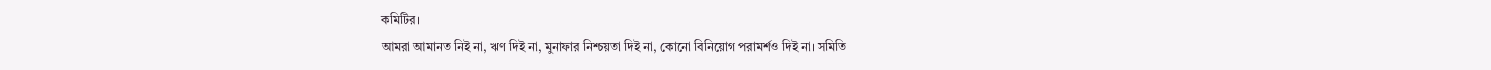কমিটির।
আমরা আমানত নিই না, ঋণ দিই না, মুনাফার নিশ্চয়তা দিই না, কোনো বিনিয়োগ পরামর্শও দিই না। সমিতি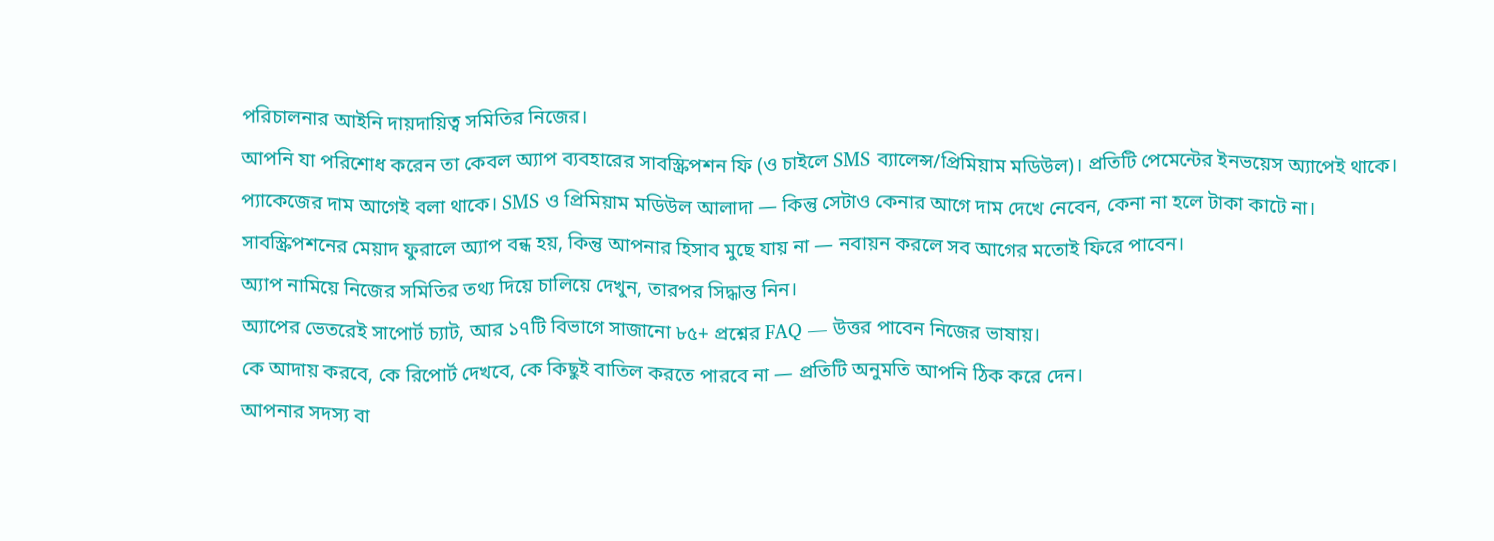পরিচালনার আইনি দায়দায়িত্ব সমিতির নিজের।
আপনি যা পরিশোধ করেন তা কেবল অ্যাপ ব্যবহারের সাবস্ক্রিপশন ফি (ও চাইলে SMS ব্যালেন্স/প্রিমিয়াম মডিউল)। প্রতিটি পেমেন্টের ইনভয়েস অ্যাপেই থাকে।
প্যাকেজের দাম আগেই বলা থাকে। SMS ও প্রিমিয়াম মডিউল আলাদা — কিন্তু সেটাও কেনার আগে দাম দেখে নেবেন, কেনা না হলে টাকা কাটে না।
সাবস্ক্রিপশনের মেয়াদ ফুরালে অ্যাপ বন্ধ হয়, কিন্তু আপনার হিসাব মুছে যায় না — নবায়ন করলে সব আগের মতোই ফিরে পাবেন।
অ্যাপ নামিয়ে নিজের সমিতির তথ্য দিয়ে চালিয়ে দেখুন, তারপর সিদ্ধান্ত নিন।
অ্যাপের ভেতরেই সাপোর্ট চ্যাট, আর ১৭টি বিভাগে সাজানো ৮৫+ প্রশ্নের FAQ — উত্তর পাবেন নিজের ভাষায়।
কে আদায় করবে, কে রিপোর্ট দেখবে, কে কিছুই বাতিল করতে পারবে না — প্রতিটি অনুমতি আপনি ঠিক করে দেন।
আপনার সদস্য বা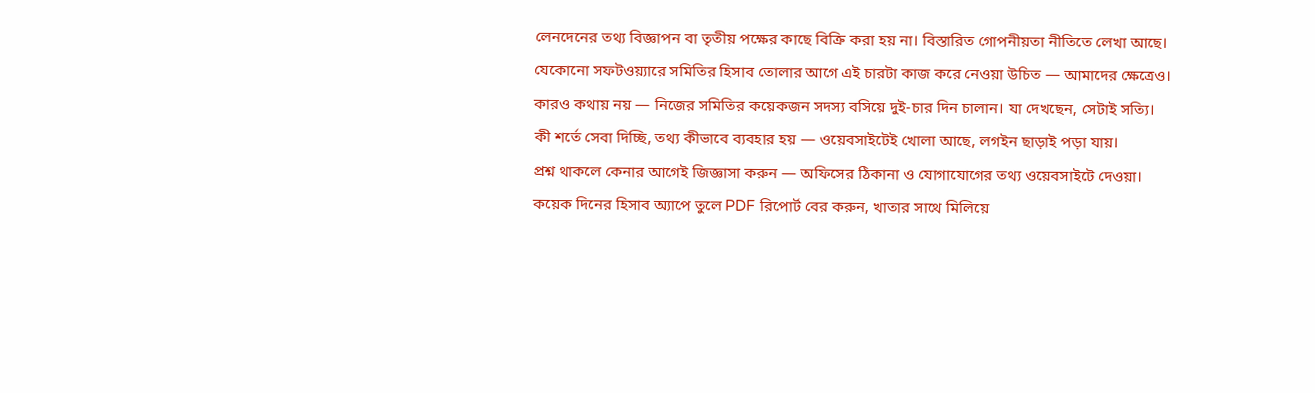লেনদেনের তথ্য বিজ্ঞাপন বা তৃতীয় পক্ষের কাছে বিক্রি করা হয় না। বিস্তারিত গোপনীয়তা নীতিতে লেখা আছে।
যেকোনো সফটওয়্যারে সমিতির হিসাব তোলার আগে এই চারটা কাজ করে নেওয়া উচিত — আমাদের ক্ষেত্রেও।
কারও কথায় নয় — নিজের সমিতির কয়েকজন সদস্য বসিয়ে দুই-চার দিন চালান। যা দেখছেন, সেটাই সত্যি।
কী শর্তে সেবা দিচ্ছি, তথ্য কীভাবে ব্যবহার হয় — ওয়েবসাইটেই খোলা আছে, লগইন ছাড়াই পড়া যায়।
প্রশ্ন থাকলে কেনার আগেই জিজ্ঞাসা করুন — অফিসের ঠিকানা ও যোগাযোগের তথ্য ওয়েবসাইটে দেওয়া।
কয়েক দিনের হিসাব অ্যাপে তুলে PDF রিপোর্ট বের করুন, খাতার সাথে মিলিয়ে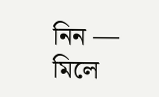নিন — মিলে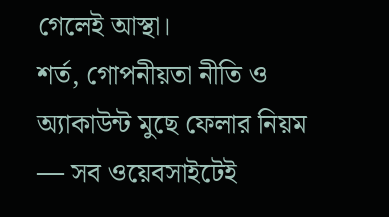গেলেই আস্থা।
শর্ত, গোপনীয়তা নীতি ও অ্যাকাউন্ট মুছে ফেলার নিয়ম — সব ওয়েবসাইটেই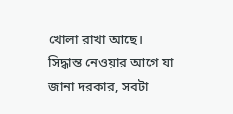খোলা রাখা আছে।
সিদ্ধান্ত নেওয়ার আগে যা জানা দরকার, সবটা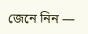জেনে নিন —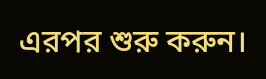এরপর শুরু করুন।